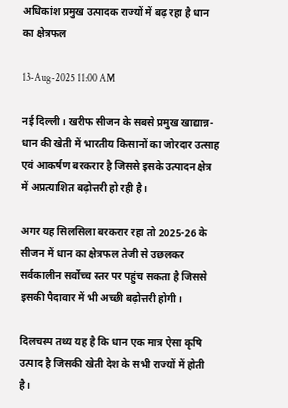अधिकांश प्रमुख उत्पादक राज्यों में बढ़ रहा है धान का क्षेत्रफल

13-Aug-2025 11:00 AM

नई दिल्ली। खरीफ सीजन के सबसे प्रमुख खाद्यान्न-धान की खेती में भारतीय किसानों का जोरदार उत्साह एवं आकर्षण बरकरार है जिससे इसके उत्पादन क्षेत्र में अप्रत्याशित बढ़ोत्तरी हो रही है।

अगर यह सिलसिला बरकरार रहा तो 2025-26 के सीजन में धान का क्षेत्रफल तेजी से उछलकर सर्वकालीन सर्वोच्च स्तर पर पहुंच सकता है जिससे इसकी पैदावार में भी अच्छी बढ़ोत्तरी होगी।

दिलचस्प तथ्य यह है कि धान एक मात्र ऐसा कृषि उत्पाद है जिसकी खेती देश के सभी राज्यों में होती है।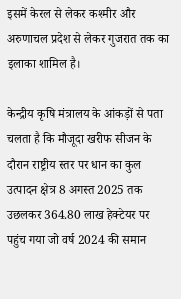इसमें केरल से लेकर कश्मीर और अरुणाचल प्रदेश से लेकर गुजरात तक का इलाका शामिल है।

केन्द्रीय कृषि मंत्रालय के आंकड़ों से पता चलता है कि मौजूदा खरीफ सीजन के दौरान राष्ट्रीय स्तर पर धान का कुल उत्पादन क्षेत्र 8 अगस्त 2025 तक उछलकर 364.80 लाख हेक्टेयर पर पहुंच गया जो वर्ष 2024 की समान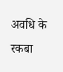अवधि के रकबा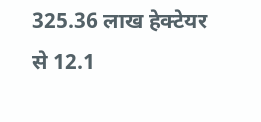325.36 लाख हेक्टेयर से 12.1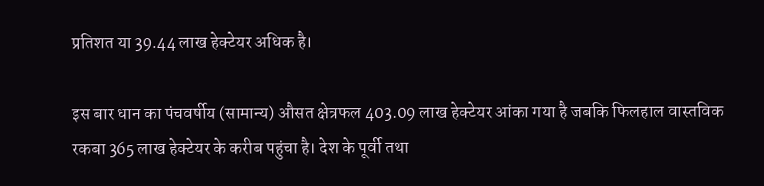प्रतिशत या 39.44 लाख हेक्टेयर अधिक है।

इस बार धान का पंचवर्षीय (सामान्य) औसत क्षेत्रफल 403.09 लाख हेक्टेयर आंका गया है जबकि फिलहाल वास्तविक रकबा 365 लाख हेक्टेयर के करीब पहुंचा है। देश के पूर्वी तथा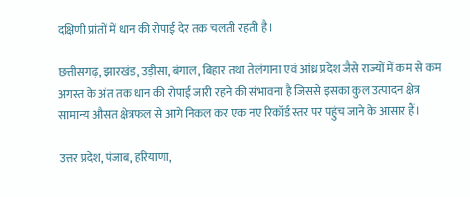दक्षिणी प्रांतों में धान की रोपाई देर तक चलती रहती है।

छत्तीसगढ़, झारखंड, उड़ीसा, बंगाल, बिहार तथा तेलंगाना एवं आंध्र प्रदेश जैसे राज्यों में कम से कम अगस्त के अंत तक धान की रोपाई जारी रहने की संभावना है जिससे इसका कुल उत्पादन क्षेत्र सामान्य औसत क्षेत्रफल से आगे निकल कर एक नए रिकॉर्ड स्तर पर पहुंच जाने के आसार हैं।

उत्तर प्रदेश, पंजाब, हरियाणा,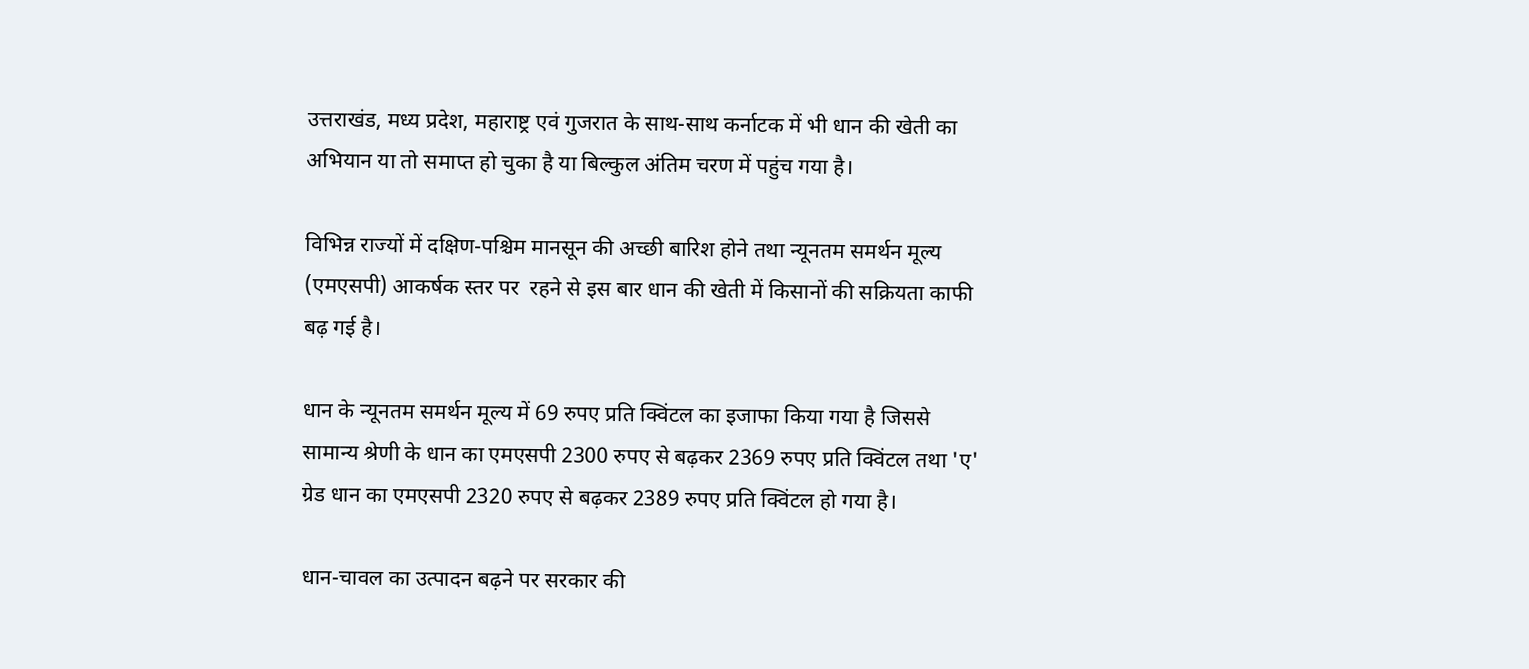उत्तराखंड, मध्य प्रदेश, महाराष्ट्र एवं गुजरात के साथ-साथ कर्नाटक में भी धान की खेती का अभियान या तो समाप्त हो चुका है या बिल्कुल अंतिम चरण में पहुंच गया है।

विभिन्न राज्यों में दक्षिण-पश्चिम मानसून की अच्छी बारिश होने तथा न्यूनतम समर्थन मूल्य (एमएसपी) आकर्षक स्तर पर  रहने से इस बार धान की खेती में किसानों की सक्रियता काफी बढ़ गई है।

धान के न्यूनतम समर्थन मूल्य में 69 रुपए प्रति क्विंटल का इजाफा किया गया है जिससे सामान्य श्रेणी के धान का एमएसपी 2300 रुपए से बढ़कर 2369 रुपए प्रति क्विंटल तथा 'ए' ग्रेड धान का एमएसपी 2320 रुपए से बढ़कर 2389 रुपए प्रति क्विंटल हो गया है।

धान-चावल का उत्पादन बढ़ने पर सरकार की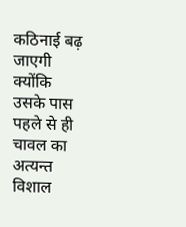कठिनाई बढ़ जाएगी क्योंकि उसके पास पहले से ही चावल का अत्यन्त विशाल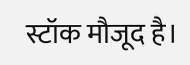स्टॉक मौजूद है।